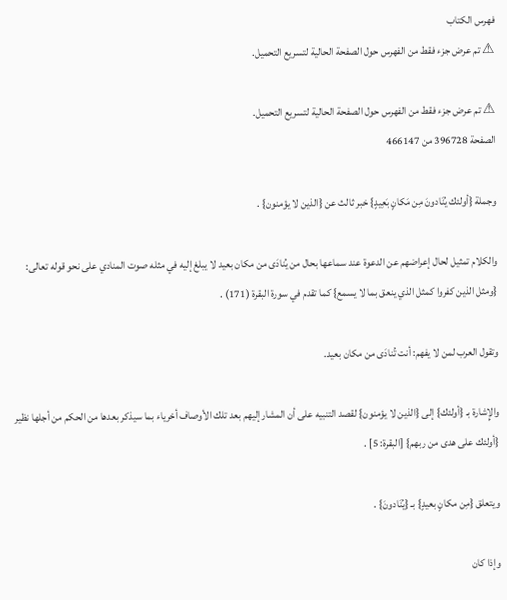فهرس الكتاب
⚠ تم عرض جزء فقط من الفهرس حول الصفحة الحالية لتسريع التحميل.

⚠ تم عرض جزء فقط من الفهرس حول الصفحة الحالية لتسريع التحميل.
الصفحة 396728 من 466147

وجملة {أولئك يُنَادونَ مِن مَكانٍ بَعِيدٍ} خبر ثالث عن {الذين لا يؤمنون} .

والكلام تمثيل لحال إعراضهم عن الدعوة عند سماعها بحال من يُنادَى من مكان بعيد لا يبلغ إليه في مثله صوت المنادي على نحو قوله تعالى: {ومثل الذين كفروا كمثل الذي ينعق بما لا يسمع} كما تقدم في سورة البقرة (171) .

وتقول العرب لمن لا يفهم: أنت تُنادَى من مكان بعيد.

والإِشارة بـ {أولئك} إلى {الذين لا يؤمنون} لقصد التنبيه على أن المشار إليهم بعد تلك الأوصاف أحْرياء بما سيذكر بعدها من الحكم من أجلها نظير {أولئك على هدى من ربهم} [البقرة: 5] .

ويتعلق {مِن مكانٍ بعيدٍ} بـ {يُنَادونَ} .

وإذا كان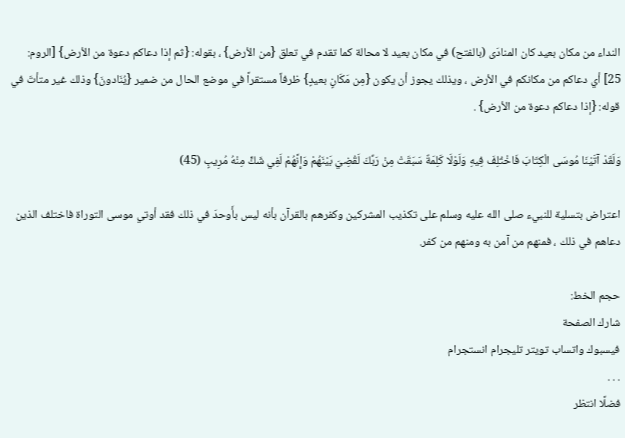النداء من مكان بعيد كان المنادَى (بالفتح) في مكان بعيد لا محالة كما تقدم في تعلق {من الأرض} ، بقوله: {ثم إذا دعاكم دعوة من الأرض} [الروم: 25] أي دعاكم من مكانكم في الأرض ، ويذلك يجوز أن يكون {مِن مَكَانٍ بعيدٍ} ظرفاً مستقراً في موضع الحال من ضمير {يُنَادونَ} وذلك غير متأتَ في قوله: {إذا دعاكم دعوة من الأرض} .

وَلَقَدْ آتَيْنَا مُوسَى الْكِتَابَ فَاخْتُلِفَ فِيهِ وَلَوْلَا كَلِمَةٌ سَبَقَتْ مِنْ رَبِّكَ لَقُضِيَ بَيْنَهُمْ وَإِنَّهُمْ لَفِي شَكٍّ مِنْهُ مُرِيبٍ (45)

اعتراض بتسلية للنبيء صلى الله عليه وسلم على تكذيب المشركين وكفرهم بالقرآن بأنه ليس بأَوحدَ في ذلك فقد أوتي موسى التوراة فاختلف الذين دعاهم في ذلك ، فمنهم من آمن به ومنهم من كفر.

حجم الخط:
شارك الصفحة
فيسبوك واتساب تويتر تليجرام انستجرام
. . .
فضلًا انتظر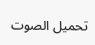تحميل الصوت